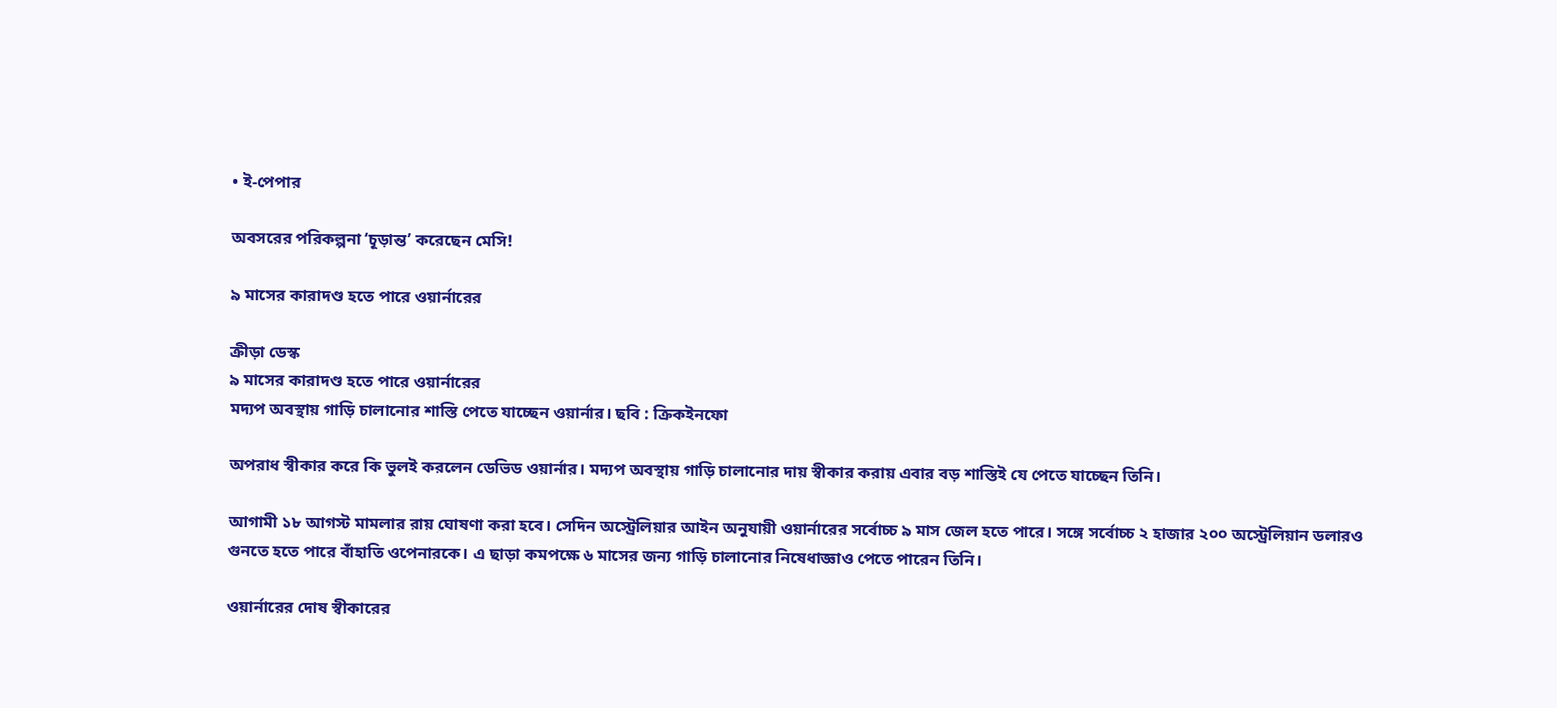• ই-পেপার

অবসরের পরিকল্পনা ‘চূড়ান্ত’ করেছেন মেসি!

৯ মাসের কারাদণ্ড হতে পারে ওয়ার্নারের

ক্রীড়া ডেস্ক
৯ মাসের কারাদণ্ড হতে পারে ওয়ার্নারের
মদ্যপ অবস্থায় গাড়ি চালানোর শাস্তি পেতে যাচ্ছেন ওয়ার্নার। ছবি : ক্রিকইনফো

অপরাধ স্বীকার করে কি ভুলই করলেন ডেভিড ওয়ার্নার। মদ্যপ অবস্থায় গাড়ি চালানোর দায় স্বীকার করায় এবার বড় শাস্তিই যে পেতে যাচ্ছেন তিনি।

আগামী ১৮ আগস্ট মামলার রায় ঘোষণা করা হবে। সেদিন অস্ট্রেলিয়ার আইন অনুযায়ী ওয়ার্নারের সর্বোচ্চ ৯ মাস জেল হতে পারে। সঙ্গে সর্বোচ্চ ২ হাজার ২০০ অস্ট্রেলিয়ান ডলারও গুনতে হতে পারে বাঁহাতি ওপেনারকে। এ ছাড়া কমপক্ষে ৬ মাসের জন্য গাড়ি চালানোর নিষেধাজ্ঞাও পেতে পারেন তিনি।

ওয়ার্নারের দোষ স্বীকারের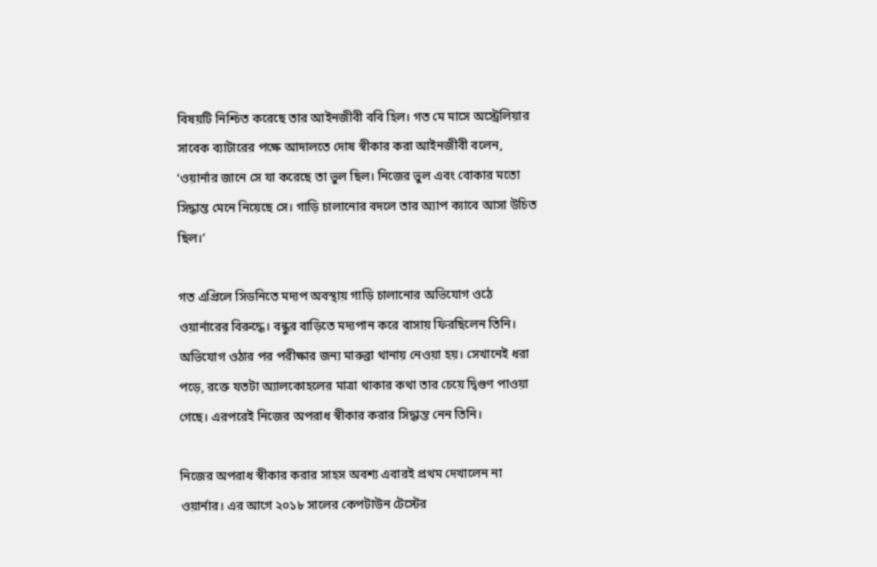বিষয়টি নিশ্চিত করেছে তার আইনজীবী ববি হিল। গত মে মাসে অস্ট্রেলিয়ার সাবেক ব্যাটারের পক্ষে আদালতে দোষ স্বীকার করা আইনজীবী বলেন, ‘ওয়ার্নার জানে সে যা করেছে তা ভুল ছিল। নিজের ভুল এবং বোকার মতো সিদ্ধান্ত মেনে নিয়েছে সে। গাড়ি চালানোর বদলে তার অ্যাপ ক্যাবে আসা উচিত ছিল।’

গত এপ্রিলে সিডনিতে মদ্যপ অবস্থায় গাড়ি চালানোর অভিযোগ ওঠে ওয়ার্নারের বিরুদ্ধে। বন্ধুর বাড়িতে মদ্যপান করে বাসায় ফিরছিলেন তিনি। অভিযোগ ওঠার পর পরীক্ষার জন্য মারুব্রা থানায় নেওয়া হয়। সেখানেই ধরা পড়ে, রক্তে যতটা অ্যালকোহলের মাত্রা থাকার কথা তার চেয়ে দ্বিগুণ পাওয়া গেছে। এরপরেই নিজের অপরাধ স্বীকার করার সিদ্ধান্ত নেন তিনি।

নিজের অপরাধ স্বীকার করার সাহস অবশ্য এবারই প্রথম দেখালেন না ওয়ার্নার। এর আগে ২০১৮ সালের কেপটাউন টেস্টের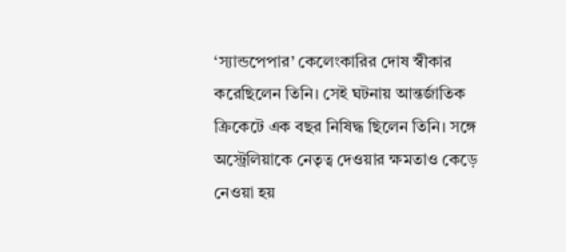‘স্যান্ডপেপার’ কেলেংকারির দোষ স্বীকার করেছিলেন তিনি। সেই ঘটনায় আন্তর্জাতিক ক্রিকেটে এক বছর নিষিদ্ধ ছিলেন তিনি। সঙ্গে অস্ট্রেলিয়াকে নেতৃত্ব দেওয়ার ক্ষমতাও কেড়ে নেওয়া হয়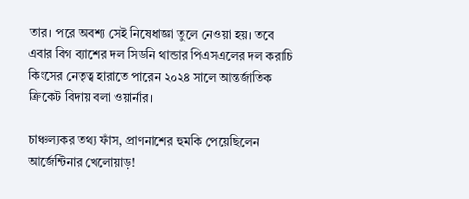তার। পরে অবশ্য সেই নিষেধাজ্ঞা তুলে নেওয়া হয়। তবে এবার বিগ ব্যাশের দল সিডনি থান্ডার পিএসএলের দল করাচি কিংসের নেতৃত্ব হারাতে পারেন ২০২৪ সালে আন্তর্জাতিক ক্রিকেট বিদায় বলা ওয়ার্নার।

চাঞ্চল্যকর তথ্য ফাঁস, প্রাণনাশের হুমকি পেয়েছিলেন আর্জেন্টিনার খেলোয়াড়!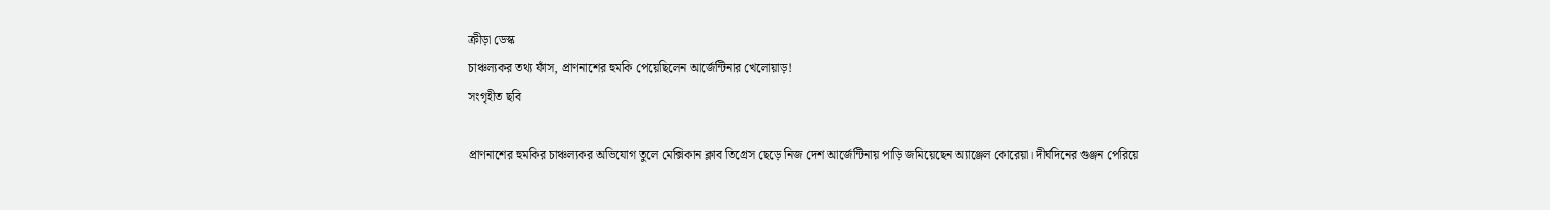ক্রীড়া ডেস্ক
চাঞ্চল্যকর তথ্য ফাঁস, প্রাণনাশের হুমকি পেয়েছিলেন আর্জেন্টিনার খেলোয়াড়!
সংগৃহীত ছবি

প্রাণনাশের হুমকির চাঞ্চল্যকর অভিযোগ তুলে মেক্সিকান ক্লাব তিগ্রেস ছেড়ে নিজ দেশ আর্জেন্টিনায় পাড়ি জমিয়েছেন অ্যাঞ্জেল কোরেয়া। দীর্ঘদিনের গুঞ্জন পেরিয়ে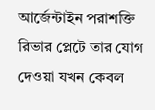আর্জেন্টাইন পরাশক্তি রিভার প্লেটে তার যোগ দেওয়া যখন কেবল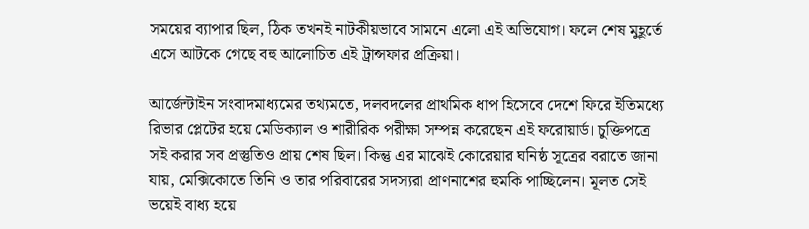সময়ের ব্যাপার ছিল, ঠিক তখনই নাটকীয়ভাবে সামনে এলো এই অভিযোগ। ফলে শেষ মুহূর্তে এসে আটকে গেছে বহু আলোচিত এই ট্রান্সফার প্রক্রিয়া।

আর্জেন্টাইন সংবাদমাধ্যমের তথ্যমতে, দলবদলের প্রাথমিক ধাপ হিসেবে দেশে ফিরে ইতিমধ্যে রিভার প্লেটের হয়ে মেডিক্যাল ও শারীরিক পরীক্ষা সম্পন্ন করেছেন এই ফরোয়ার্ড। চুক্তিপত্রে সই করার সব প্রস্তুতিও প্রায় শেষ ছিল। কিন্তু এর মাঝেই কোরেয়ার ঘনিষ্ঠ সূত্রের বরাতে জানা যায়, মেক্সিকোতে তিনি ও তার পরিবারের সদস্যরা প্রাণনাশের হুমকি পাচ্ছিলেন। মূলত সেই ভয়েই বাধ্য হয়ে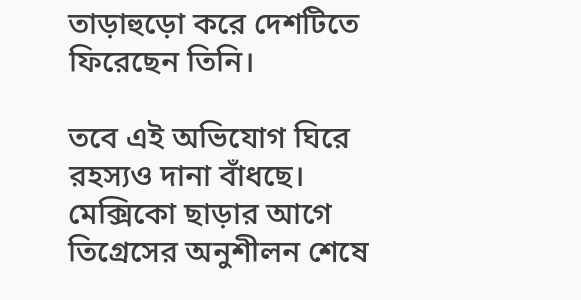তাড়াহুড়ো করে দেশটিতে ফিরেছেন তিনি।

তবে এই অভিযোগ ঘিরে রহস্যও দানা বাঁধছে। মেক্সিকো ছাড়ার আগে তিগ্রেসের অনুশীলন শেষে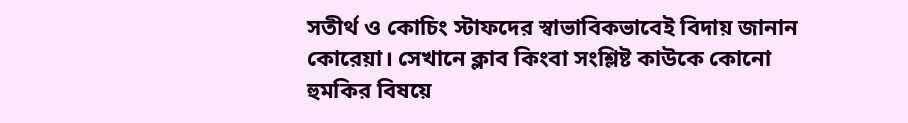সতীর্থ ও কোচিং স্টাফদের স্বাভাবিকভাবেই বিদায় জানান কোরেয়া। সেখানে ক্লাব কিংবা সংশ্লিষ্ট কাউকে কোনো হুমকির বিষয়ে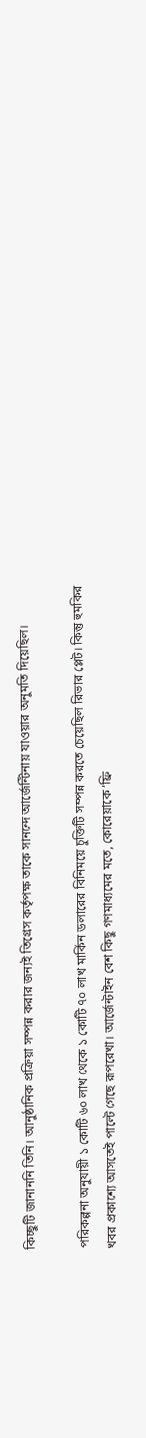কিচ্ছুটি জানাননি তিনি। আনুষ্ঠানিক প্রক্রিয়া সম্পন্ন করার জন্যই তিগ্রেস কর্তৃপক্ষ তাকে সানন্দে আর্জেন্টিনায় যাওয়ার অনুমতি দিয়েছিল।

পরিকল্পনা অনুযায়ী ১ কোটি ৬০ লাখ থেকে ১ কোটি ৭০ লাখ মার্কিন ডলারের বিনিময়ে চুক্তিটি সম্পন্ন করতে চেয়েছিল রিভার প্লেট। কিন্তু হুমকির খবর প্রকাশ্যে আসতেই পাল্টে গেছে রূপরেখা। আর্জেন্টাইন বেশ কিছু গণমাধ্যমের মতে, কোরেয়াকে ‘ফ্রি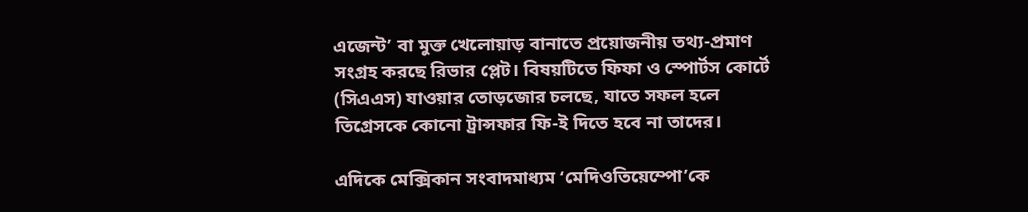এজেন্ট’ বা মুক্ত খেলোয়াড় বানাতে প্রয়োজনীয় তথ্য-প্রমাণ সংগ্রহ করছে রিভার প্লেট। বিষয়টিতে ফিফা ও স্পোর্টস কোর্টে (সিএএস) যাওয়ার তোড়জোর চলছে, যাতে সফল হলে তিগ্রেসকে কোনো ট্রান্সফার ফি-ই দিতে হবে না তাদের।

এদিকে মেক্সিকান সংবাদমাধ্যম ‘মেদিওতিয়েম্পো’কে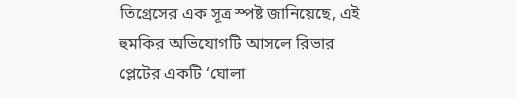তিগ্রেসের এক সূত্র স্পষ্ট জানিয়েছে, এই হুমকির অভিযোগটি আসলে রিভার প্লেটের একটি ‘ঘোলা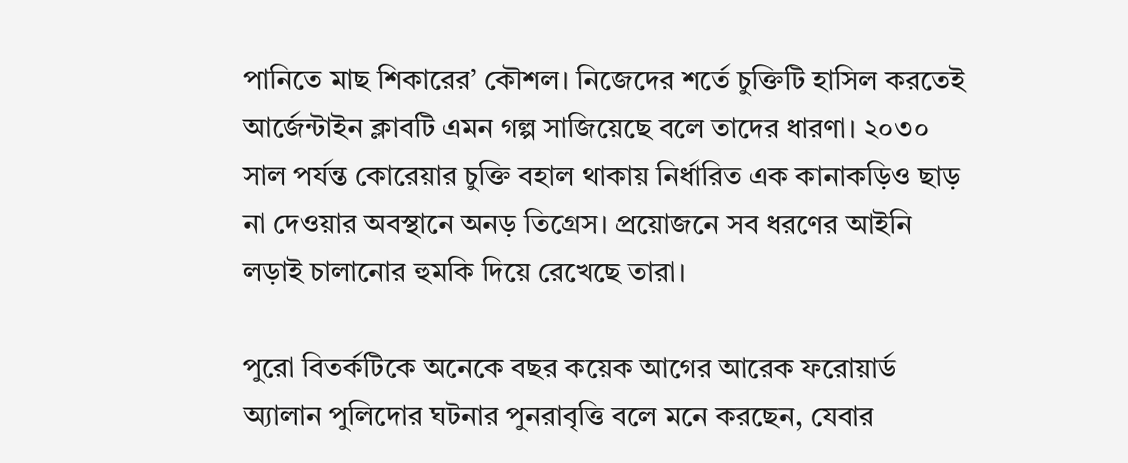পানিতে মাছ শিকারের’ কৌশল। নিজেদের শর্তে চুক্তিটি হাসিল করতেই আর্জেন্টাইন ক্লাবটি এমন গল্প সাজিয়েছে বলে তাদের ধারণা। ২০৩০ সাল পর্যন্ত কোরেয়ার চুক্তি বহাল থাকায় নির্ধারিত এক কানাকড়িও ছাড় না দেওয়ার অবস্থানে অনড় তিগ্রেস। প্রয়োজনে সব ধরণের আইনি লড়াই চালানোর হুমকি দিয়ে রেখেছে তারা।

পুরো বিতর্কটিকে অনেকে বছর কয়েক আগের আরেক ফরোয়ার্ড অ্যালান পুলিদোর ঘটনার পুনরাবৃত্তি বলে মনে করছেন, যেবার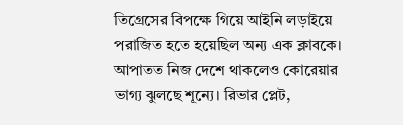তিগ্রেসের বিপক্ষে গিয়ে আইনি লড়াইয়ে পরাজিত হতে হয়েছিল অন্য এক ক্লাবকে। আপাতত নিজ দেশে থাকলেও কোরেয়ার ভাগ্য ঝুলছে শূন্যে। রিভার প্লেট,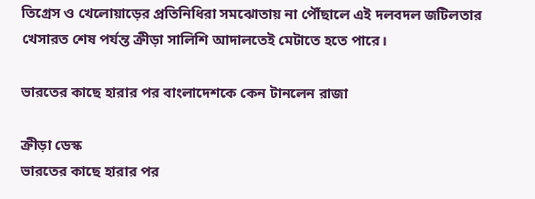তিগ্রেস ও খেলোয়াড়ের প্রতিনিধিরা সমঝোতায় না পৌঁছালে এই দলবদল জটিলতার খেসারত শেষ পর্যন্ত ক্রীড়া সালিশি আদালতেই মেটাতে হতে পারে।

ভারতের কাছে হারার পর বাংলাদেশকে কেন টানলেন রাজা

ক্রীড়া ডেস্ক
ভারতের কাছে হারার পর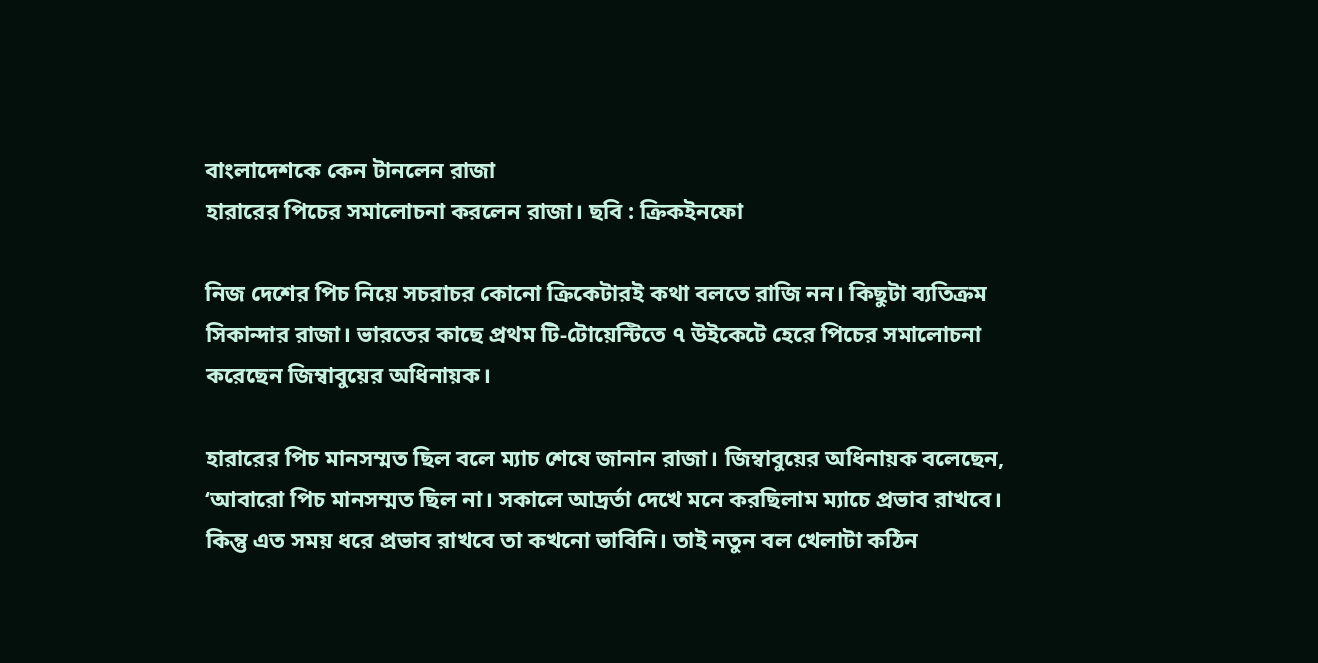বাংলাদেশকে কেন টানলেন রাজা
হারারের পিচের সমালোচনা করলেন রাজা। ছবি : ক্রিকইনফো

নিজ দেশের পিচ নিয়ে সচরাচর কোনো ক্রিকেটারই কথা বলতে রাজি নন। কিছুটা ব্যতিক্রম সিকান্দার রাজা। ভারতের কাছে প্রথম টি-টোয়েন্টিতে ৭ উইকেটে হেরে পিচের সমালোচনা করেছেন জিম্বাবুয়ের অধিনায়ক।

হারারের পিচ মানসম্মত ছিল বলে ম্যাচ শেষে জানান রাজা। জিম্বাবুয়ের অধিনায়ক বলেছেন, ‘আবারো পিচ মানসম্মত ছিল না। সকালে আদ্রর্তা দেখে মনে করছিলাম ম্যাচে প্রভাব রাখবে। কিন্তু এত সময় ধরে প্রভাব রাখবে তা কখনো ভাবিনি। তাই নতুন বল খেলাটা কঠিন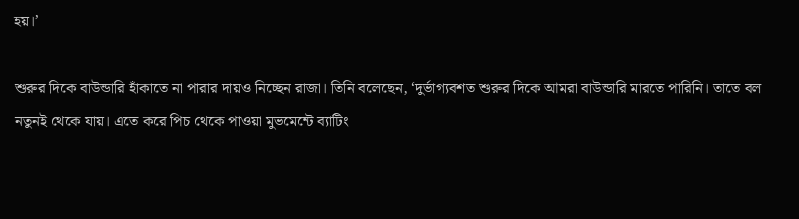হয়।’

শুরুর দিকে বাউন্ডারি হাঁকাতে না পারার দায়ও নিচ্ছেন রাজা। তিনি বলেছেন, ‘দুর্ভাগ্যবশত শুরুর দিকে আমরা বাউন্ডারি মারতে পারিনি। তাতে বল নতুনই থেকে যায়। এতে করে পিচ থেকে পাওয়া মুভমেন্টে ব্যাটিং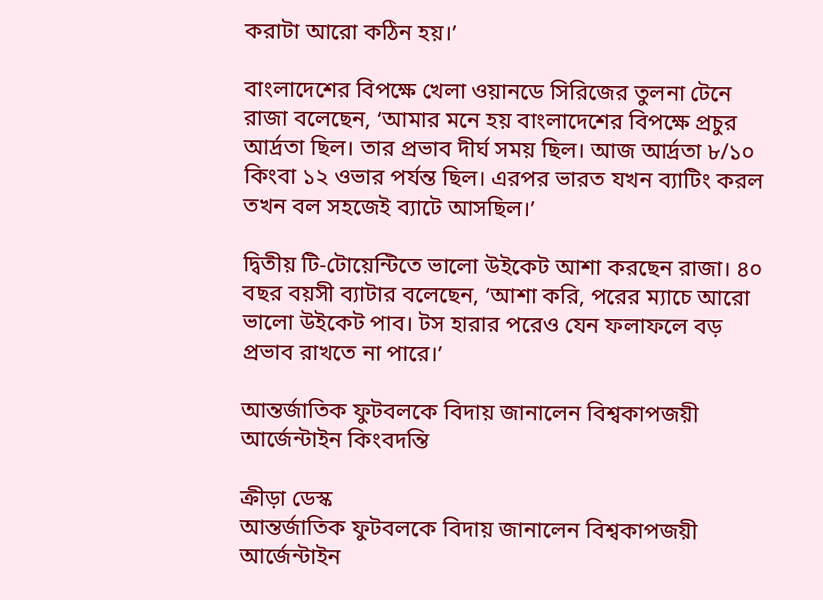করাটা আরো কঠিন হয়।’

বাংলাদেশের বিপক্ষে খেলা ওয়ানডে সিরিজের তুলনা টেনে রাজা বলেছেন, ‘আমার মনে হয় বাংলাদেশের বিপক্ষে প্রচুর আর্দ্রতা ছিল। তার প্রভাব দীর্ঘ সময় ছিল। আজ আর্দ্রতা ৮/১০ কিংবা ১২ ওভার পর্যন্ত ছিল। এরপর ভারত যখন ব্যাটিং করল তখন বল সহজেই ব্যাটে আসছিল।’

দ্বিতীয় টি-টোয়েন্টিতে ভালো উইকেট আশা করছেন রাজা। ৪০ বছর বয়সী ব্যাটার বলেছেন, ‘আশা করি, পরের ম্যাচে আরো ভালো উইকেট পাব। টস হারার পরেও যেন ফলাফলে বড় প্রভাব রাখতে না পারে।’

আন্তর্জাতিক ফুটবলকে বিদায় জানালেন বিশ্বকাপজয়ী আর্জেন্টাইন কিংবদন্তি

ক্রীড়া ডেস্ক
আন্তর্জাতিক ফুটবলকে বিদায় জানালেন বিশ্বকাপজয়ী আর্জেন্টাইন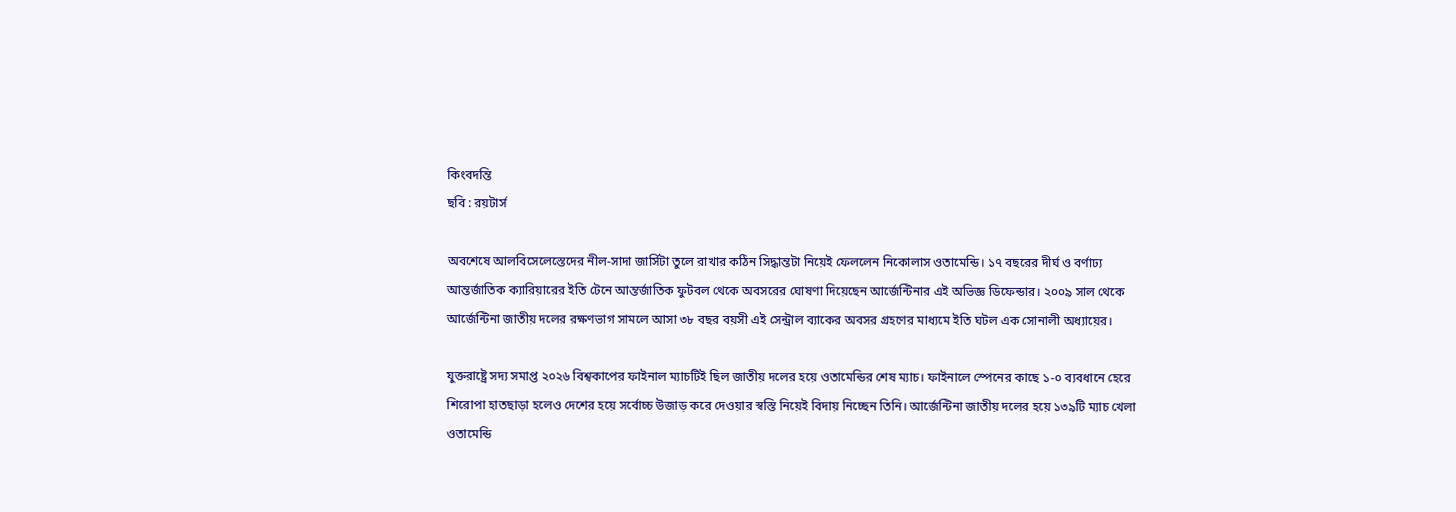কিংবদন্তি
ছবি : রয়টার্স

অবশেষে আলবিসেলেস্তেদের নীল-সাদা জার্সিটা তুলে রাখার কঠিন সিদ্ধান্তটা নিয়েই ফেললেন নিকোলাস ওতামেন্ডি। ১৭ বছরের দীর্ঘ ও বর্ণাঢ্য আন্তর্জাতিক ক্যারিয়ারের ইতি টেনে আন্তর্জাতিক ফুটবল থেকে অবসরের ঘোষণা দিয়েছেন আর্জেন্টিনার এই অভিজ্ঞ ডিফেন্ডার। ২০০৯ সাল থেকে আর্জেন্টিনা জাতীয় দলের রক্ষণভাগ সামলে আসা ৩৮ বছর বয়সী এই সেন্ট্রাল ব্যাকের অবসর গ্রহণের মাধ্যমে ইতি ঘটল এক সোনালী অধ্যায়ের।

যুক্তরাষ্ট্রে সদ্য সমাপ্ত ২০২৬ বিশ্বকাপের ফাইনাল ম্যাচটিই ছিল জাতীয় দলের হয়ে ওতামেন্ডির শেষ ম্যাচ। ফাইনালে স্পেনের কাছে ১-০ ব্যবধানে হেরে শিরোপা হাতছাড়া হলেও দেশের হয়ে সর্বোচ্চ উজাড় করে দেওয়ার স্বস্তি নিয়েই বিদায় নিচ্ছেন তিনি। আর্জেন্টিনা জাতীয় দলের হয়ে ১৩৯টি ম্যাচ খেলা ওতামেন্ডি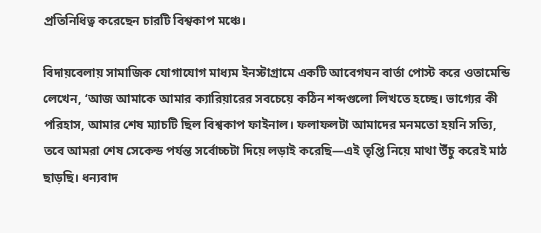প্রতিনিধিত্ব করেছেন চারটি বিশ্বকাপ মঞ্চে।

বিদায়বেলায় সামাজিক যোগাযোগ মাধ্যম ইনস্টাগ্রামে একটি আবেগঘন বার্তা পোস্ট করে ওতামেন্ডি লেখেন, ‘আজ আমাকে আমার ক্যারিয়ারের সবচেয়ে কঠিন শব্দগুলো লিখতে হচ্ছে। ভাগ্যের কী পরিহাস, আমার শেষ ম্যাচটি ছিল বিশ্বকাপ ফাইনাল। ফলাফলটা আমাদের মনমতো হয়নি সত্যি, তবে আমরা শেষ সেকেন্ড পর্যন্ত সর্বোচ্চটা দিয়ে লড়াই করেছি—এই তৃপ্তি নিয়ে মাথা উঁচু করেই মাঠ ছাড়ছি। ধন্যবাদ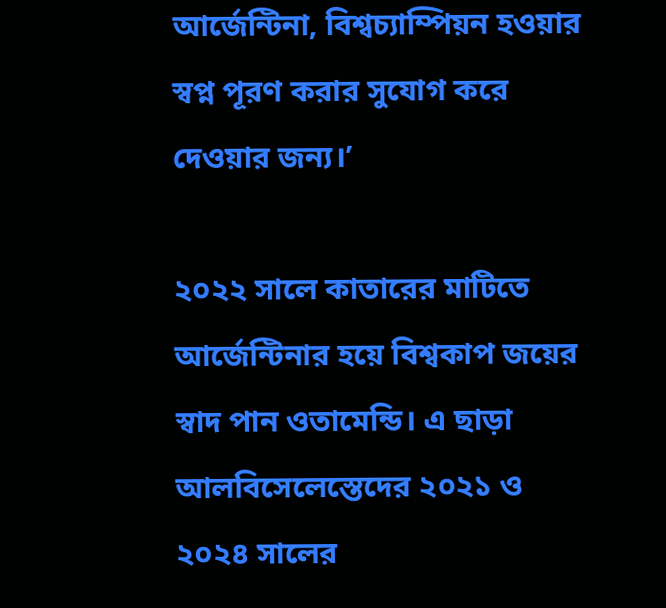আর্জেন্টিনা, বিশ্বচ্যাম্পিয়ন হওয়ার স্বপ্ন পূরণ করার সুযোগ করে দেওয়ার জন্য।’

২০২২ সালে কাতারের মাটিতে আর্জেন্টিনার হয়ে বিশ্বকাপ জয়ের স্বাদ পান ওতামেন্ডি। এ ছাড়া আলবিসেলেস্তেদের ২০২১ ও ২০২৪ সালের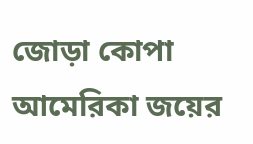জোড়া কোপা আমেরিকা জয়ের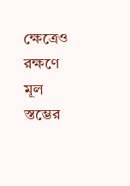ক্ষেত্রেও রক্ষণে মূল স্তম্ভের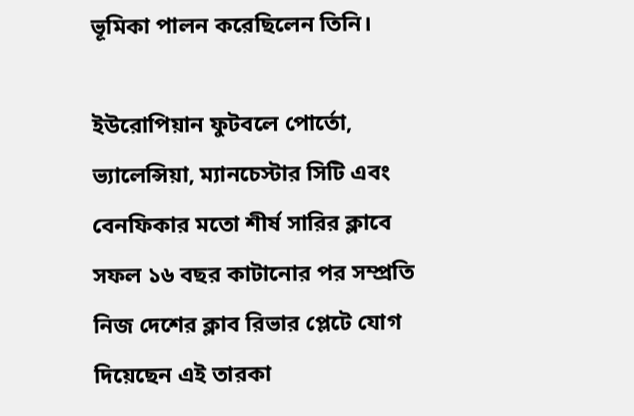ভূমিকা পালন করেছিলেন তিনি।

ইউরোপিয়ান ফুটবলে পোর্তো, ভ্যালেন্সিয়া, ম্যানচেস্টার সিটি এবং বেনফিকার মতো শীর্ষ সারির ক্লাবে সফল ১৬ বছর কাটানোর পর সম্প্রতি নিজ দেশের ক্লাব রিভার প্লেটে যোগ দিয়েছেন এই তারকা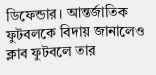ডিফেন্ডার। আন্তর্জাতিক ফুটবলকে বিদায় জানালেও ক্লাব ফুটবলে তার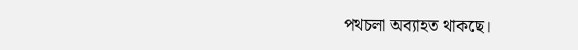পথচলা অব্যাহত থাকছে।